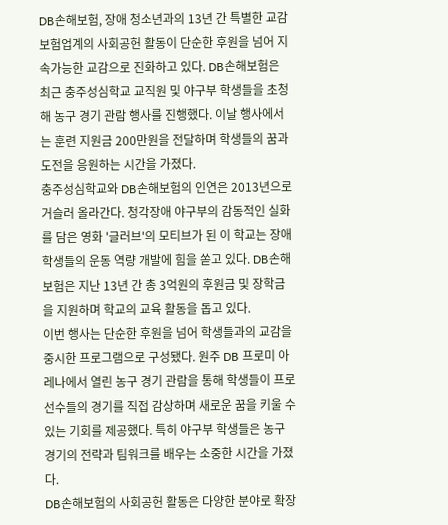DB손해보험, 장애 청소년과의 13년 간 특별한 교감
보험업계의 사회공헌 활동이 단순한 후원을 넘어 지속가능한 교감으로 진화하고 있다. DB손해보험은 최근 충주성심학교 교직원 및 야구부 학생들을 초청해 농구 경기 관람 행사를 진행했다. 이날 행사에서는 훈련 지원금 200만원을 전달하며 학생들의 꿈과 도전을 응원하는 시간을 가졌다.
충주성심학교와 DB손해보험의 인연은 2013년으로 거슬러 올라간다. 청각장애 야구부의 감동적인 실화를 담은 영화 '글러브'의 모티브가 된 이 학교는 장애 학생들의 운동 역량 개발에 힘을 쏟고 있다. DB손해보험은 지난 13년 간 총 3억원의 후원금 및 장학금을 지원하며 학교의 교육 활동을 돕고 있다.
이번 행사는 단순한 후원을 넘어 학생들과의 교감을 중시한 프로그램으로 구성됐다. 원주 DB 프로미 아레나에서 열린 농구 경기 관람을 통해 학생들이 프로 선수들의 경기를 직접 감상하며 새로운 꿈을 키울 수 있는 기회를 제공했다. 특히 야구부 학생들은 농구 경기의 전략과 팀워크를 배우는 소중한 시간을 가졌다.
DB손해보험의 사회공헌 활동은 다양한 분야로 확장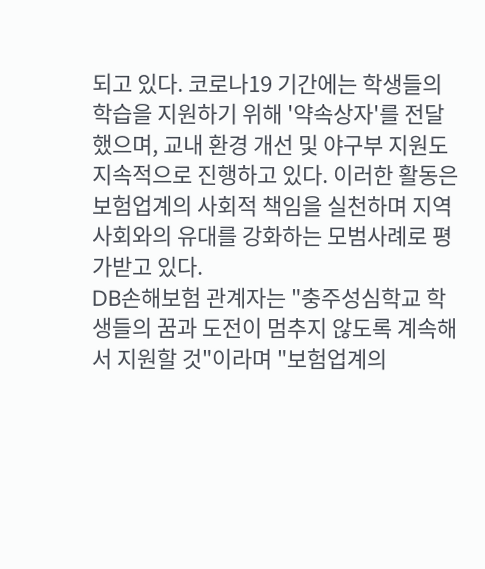되고 있다. 코로나19 기간에는 학생들의 학습을 지원하기 위해 '약속상자'를 전달했으며, 교내 환경 개선 및 야구부 지원도 지속적으로 진행하고 있다. 이러한 활동은 보험업계의 사회적 책임을 실천하며 지역 사회와의 유대를 강화하는 모범사례로 평가받고 있다.
DB손해보험 관계자는 "충주성심학교 학생들의 꿈과 도전이 멈추지 않도록 계속해서 지원할 것"이라며 "보험업계의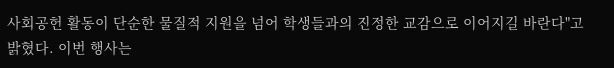사회공헌 활동이 단순한 물질적 지원을 넘어 학생들과의 진정한 교감으로 이어지길 바란다"고 밝혔다. 이번 행사는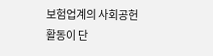보험업계의 사회공헌 활동이 단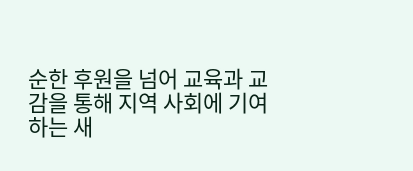순한 후원을 넘어 교육과 교감을 통해 지역 사회에 기여하는 새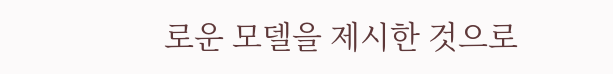로운 모델을 제시한 것으로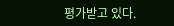평가받고 있다.